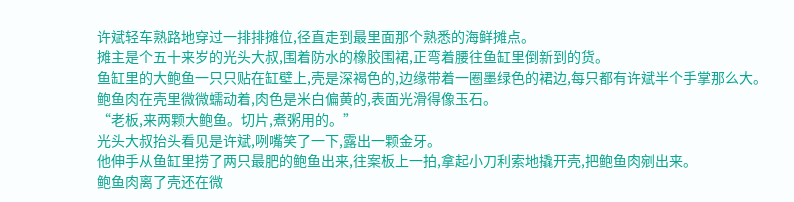许斌轻车熟路地穿过一排排摊位,径直走到最里面那个熟悉的海鲜摊点。
摊主是个五十来岁的光头大叔,围着防水的橡胶围裙,正弯着腰往鱼缸里倒新到的货。
鱼缸里的大鲍鱼一只只贴在缸壁上,壳是深褐色的,边缘带着一圈墨绿色的裙边,每只都有许斌半个手掌那么大。
鲍鱼肉在壳里微微蠕动着,肉色是米白偏黄的,表面光滑得像玉石。
“老板,来两颗大鲍鱼。切片,煮粥用的。”
光头大叔抬头看见是许斌,咧嘴笑了一下,露出一颗金牙。
他伸手从鱼缸里捞了两只最肥的鲍鱼出来,往案板上一拍,拿起小刀利索地撬开壳,把鲍鱼肉剜出来。
鲍鱼肉离了壳还在微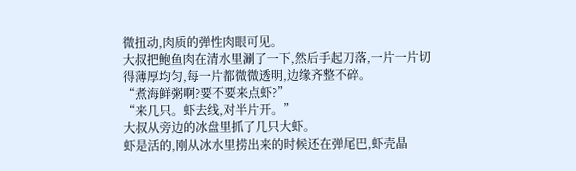微扭动,肉质的弹性肉眼可见。
大叔把鲍鱼肉在清水里涮了一下,然后手起刀落,一片一片切得薄厚均匀,每一片都微微透明,边缘齐整不碎。
“煮海鲜粥啊?要不要来点虾?”
“来几只。虾去线,对半片开。”
大叔从旁边的冰盘里抓了几只大虾。
虾是活的,刚从冰水里捞出来的时候还在弹尾巴,虾壳晶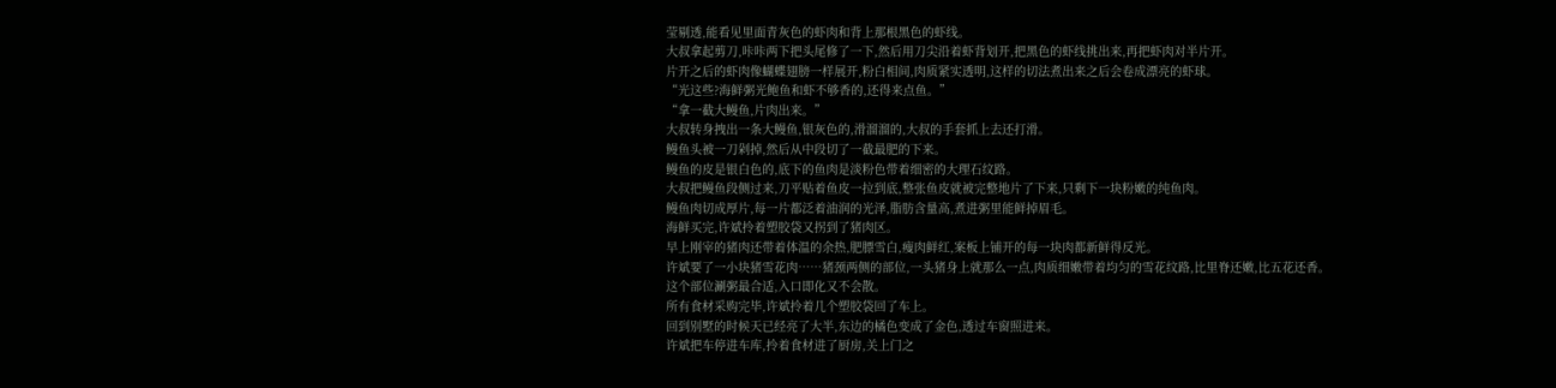莹剔透,能看见里面青灰色的虾肉和背上那根黑色的虾线。
大叔拿起剪刀,咔咔两下把头尾修了一下,然后用刀尖沿着虾背划开,把黑色的虾线挑出来,再把虾肉对半片开。
片开之后的虾肉像蝴蝶翅膀一样展开,粉白相间,肉质紧实透明,这样的切法煮出来之后会卷成漂亮的虾球。
“光这些?海鲜粥光鲍鱼和虾不够香的,还得来点鱼。”
“拿一截大鳗鱼,片肉出来。”
大叔转身拽出一条大鳗鱼,银灰色的,滑溜溜的,大叔的手套抓上去还打滑。
鳗鱼头被一刀剁掉,然后从中段切了一截最肥的下来。
鳗鱼的皮是银白色的,底下的鱼肉是淡粉色带着细密的大理石纹路。
大叔把鳗鱼段侧过来,刀平贴着鱼皮一拉到底,整张鱼皮就被完整地片了下来,只剩下一块粉嫩的纯鱼肉。
鳗鱼肉切成厚片,每一片都泛着油润的光泽,脂肪含量高,煮进粥里能鲜掉眉毛。
海鲜买完,许斌拎着塑胶袋又拐到了猪肉区。
早上刚宰的猪肉还带着体温的余热,肥膘雪白,瘦肉鲜红,案板上铺开的每一块肉都新鲜得反光。
许斌要了一小块猪雪花肉……猪颈两侧的部位,一头猪身上就那么一点,肉质细嫩带着均匀的雪花纹路,比里脊还嫩,比五花还香。
这个部位涮粥最合适,入口即化又不会散。
所有食材采购完毕,许斌拎着几个塑胶袋回了车上。
回到别墅的时候天已经亮了大半,东边的橘色变成了金色,透过车窗照进来。
许斌把车停进车库,拎着食材进了厨房,关上门之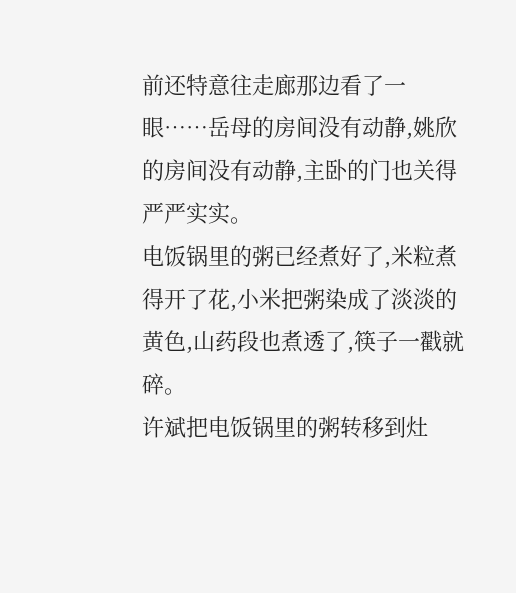前还特意往走廊那边看了一眼……岳母的房间没有动静,姚欣的房间没有动静,主卧的门也关得严严实实。
电饭锅里的粥已经煮好了,米粒煮得开了花,小米把粥染成了淡淡的黄色,山药段也煮透了,筷子一戳就碎。
许斌把电饭锅里的粥转移到灶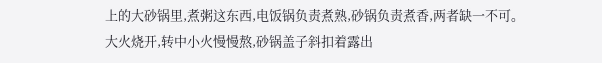上的大砂锅里,煮粥这东西,电饭锅负责煮熟,砂锅负责煮香,两者缺一不可。
大火烧开,转中小火慢慢熬,砂锅盖子斜扣着露出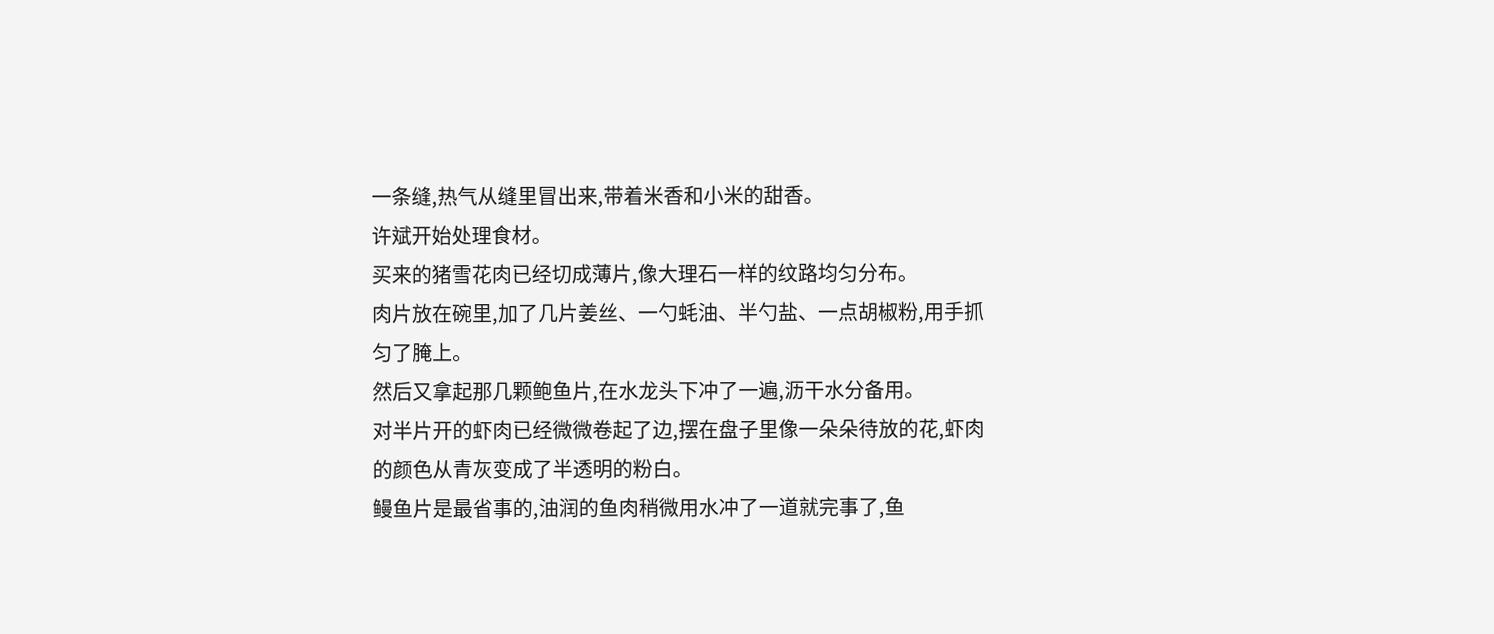一条缝,热气从缝里冒出来,带着米香和小米的甜香。
许斌开始处理食材。
买来的猪雪花肉已经切成薄片,像大理石一样的纹路均匀分布。
肉片放在碗里,加了几片姜丝、一勺蚝油、半勺盐、一点胡椒粉,用手抓匀了腌上。
然后又拿起那几颗鲍鱼片,在水龙头下冲了一遍,沥干水分备用。
对半片开的虾肉已经微微卷起了边,摆在盘子里像一朵朵待放的花,虾肉的颜色从青灰变成了半透明的粉白。
鳗鱼片是最省事的,油润的鱼肉稍微用水冲了一道就完事了,鱼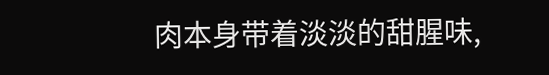肉本身带着淡淡的甜腥味,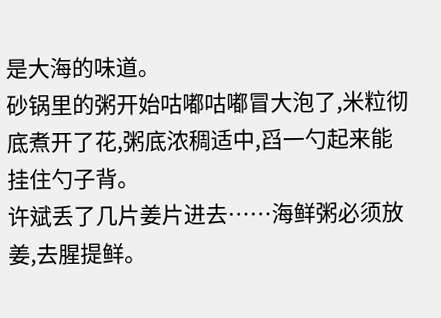是大海的味道。
砂锅里的粥开始咕嘟咕嘟冒大泡了,米粒彻底煮开了花,粥底浓稠适中,舀一勺起来能挂住勺子背。
许斌丢了几片姜片进去……海鲜粥必须放姜,去腥提鲜。